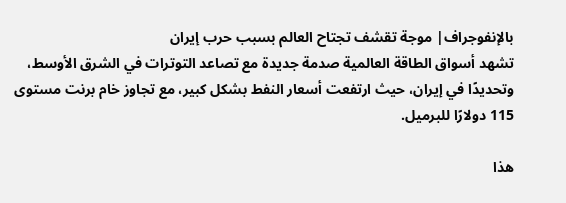بالإنفوجراف| موجة تقشف تجتاح العالم بسبب حرب إيران
تشهد أسواق الطاقة العالمية صدمة جديدة مع تصاعد التوترات في الشرق الأوسط، وتحديدًا في إيران، حيث ارتفعت أسعار النفط بشكل كبير، مع تجاوز خام برنت مستوى 115 دولارًا للبرميل.

هذا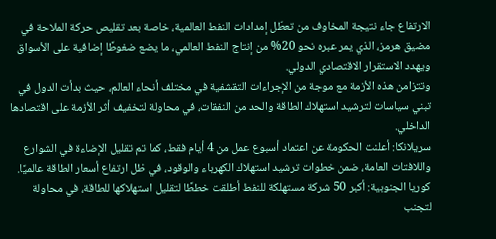الارتفاع جاء نتيجة المخاوف من تعطّل إمدادات النفط العالمية، خاصة بعد تقليص حركة الملاحة في مضيق هرمز، الذي يمر عبره نحو 20% من إنتاج النفط العالمي، ما يضع ضغوطًا إضافية على الأسواق ويهدد الاستقرار الاقتصادي الدولي.
وتتزامن هذه الأزمة مع موجة من الإجراءات التقشفية في مختلف أنحاء العالم، حيث بدأت الدول في تبني سياسات لترشيد استهلاك الطاقة والحد من النفقات، في محاولة لتخفيف أثر الأزمة على اقتصادها الداخلي.
سريلانكا: أعلنت الحكومة عن اعتماد أسبوع عمل من 4 أيام فقط، كما تم تقليل الإضاءة في الشوارع واللافتات العامة، ضمن خطوات ترشيد استهلاك الكهرباء والوقود، في ظل ارتفاع أسعار الطاقة عالميًا.
كوريا الجنوبية: أكبر 50 شركة مستهلكة للنفط أطلقت خططًا لتقليل استهلاكها للطاقة، في محاولة لتجنب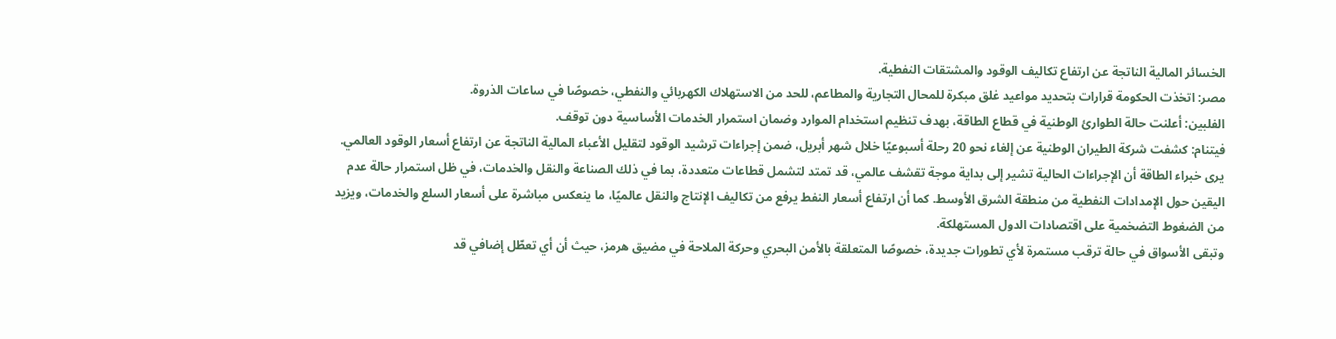الخسائر المالية الناتجة عن ارتفاع تكاليف الوقود والمشتقات النفطية.
مصر: اتخذت الحكومة قرارات بتحديد مواعيد غلق مبكرة للمحال التجارية والمطاعم، للحد من الاستهلاك الكهربائي والنفطي، خصوصًا في ساعات الذروة.
الفلبين: أعلنت حالة الطوارئ الوطنية في قطاع الطاقة، بهدف تنظيم استخدام الموارد وضمان استمرار الخدمات الأساسية دون توقف.
فيتنام: كشفت شركة الطيران الوطنية عن إلغاء نحو 20 رحلة أسبوعيًا خلال شهر أبريل، ضمن إجراءات ترشيد الوقود لتقليل الأعباء المالية الناتجة عن ارتفاع أسعار الوقود العالمي.
يرى خبراء الطاقة أن الإجراءات الحالية تشير إلى بداية موجة تقشف عالمي، قد تمتد لتشمل قطاعات متعددة، بما في ذلك الصناعة والنقل والخدمات، في ظل استمرار حالة عدم اليقين حول الإمدادات النفطية من منطقة الشرق الأوسط. كما أن ارتفاع أسعار النفط يرفع من تكاليف الإنتاج والنقل عالميًا، ما ينعكس مباشرة على أسعار السلع والخدمات، ويزيد من الضغوط التضخمية على اقتصادات الدول المستهلكة.
وتبقى الأسواق في حالة ترقب مستمرة لأي تطورات جديدة، خصوصًا المتعلقة بالأمن البحري وحركة الملاحة في مضيق هرمز، حيث أن أي تعطّل إضافي قد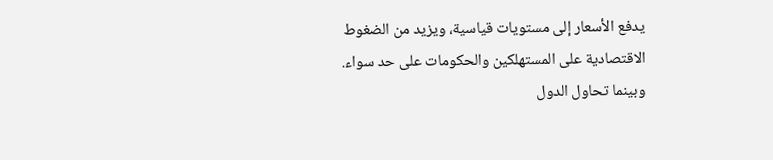يدفع الأسعار إلى مستويات قياسية، ويزيد من الضغوط الاقتصادية على المستهلكين والحكومات على حد سواء.
وبينما تحاول الدول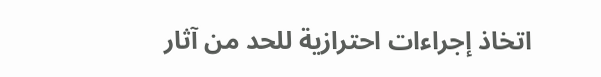اتخاذ إجراءات احترازية للحد من آثار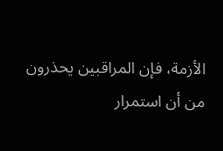الأزمة، فإن المراقبين يحذرون من أن استمرار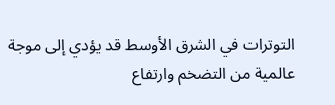التوترات في الشرق الأوسط قد يؤدي إلى موجة عالمية من التضخم وارتفاع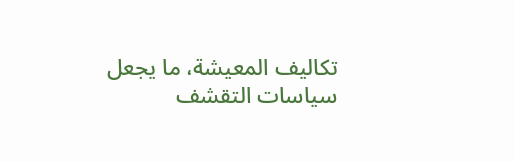تكاليف المعيشة، ما يجعل سياسات التقشف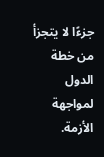جزءًا لا يتجزأ من خطة الدول لمواجهة الأزمة.